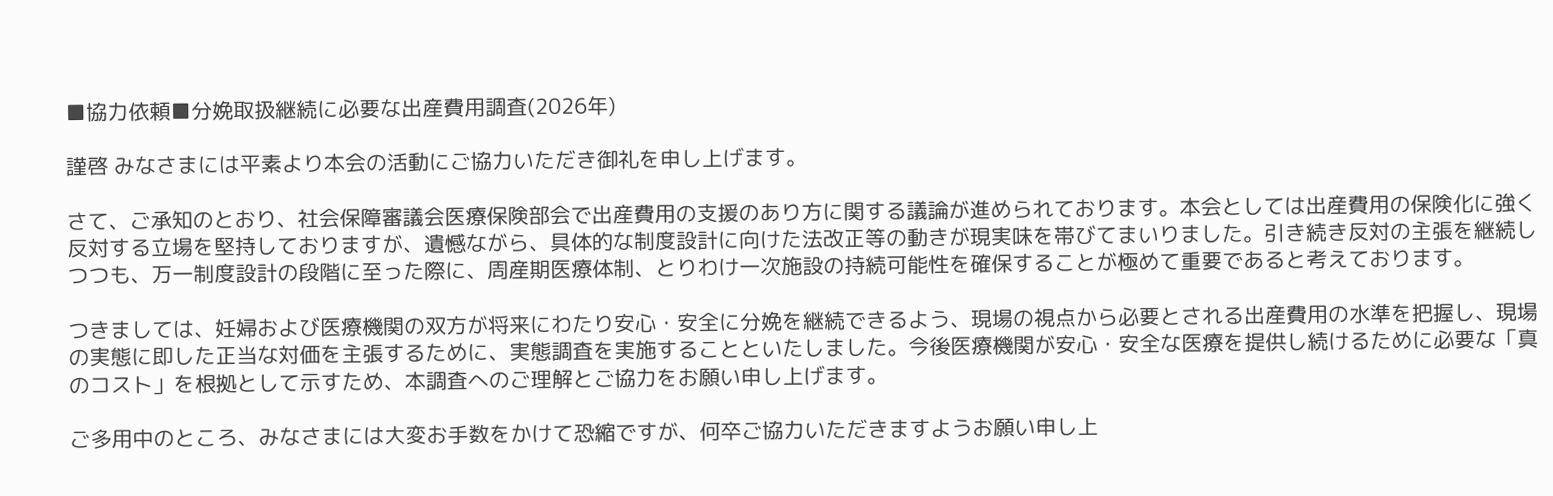■協力依頼■分娩取扱継続に必要な出産費用調査(2026年)

謹啓 みなさまには平素より本会の活動にご協力いただき御礼を申し上げます。

さて、ご承知のとおり、社会保障審議会医療保険部会で出産費用の支援のあり方に関する議論が進められております。本会としては出産費用の保険化に強く反対する立場を堅持しておりますが、遺憾ながら、具体的な制度設計に向けた法改正等の動きが現実味を帯びてまいりました。引き続き反対の主張を継続しつつも、万一制度設計の段階に至った際に、周産期医療体制、とりわけ一次施設の持続可能性を確保することが極めて重要であると考えております。

つきましては、妊婦および医療機関の双方が将来にわたり安心・安全に分娩を継続できるよう、現場の視点から必要とされる出産費用の水準を把握し、現場の実態に即した正当な対価を主張するために、実態調査を実施することといたしました。今後医療機関が安心・安全な医療を提供し続けるために必要な「真のコスト」を根拠として示すため、本調査へのご理解とご協力をお願い申し上げます。

ご多用中のところ、みなさまには大変お手数をかけて恐縮ですが、何卒ご協力いただきますようお願い申し上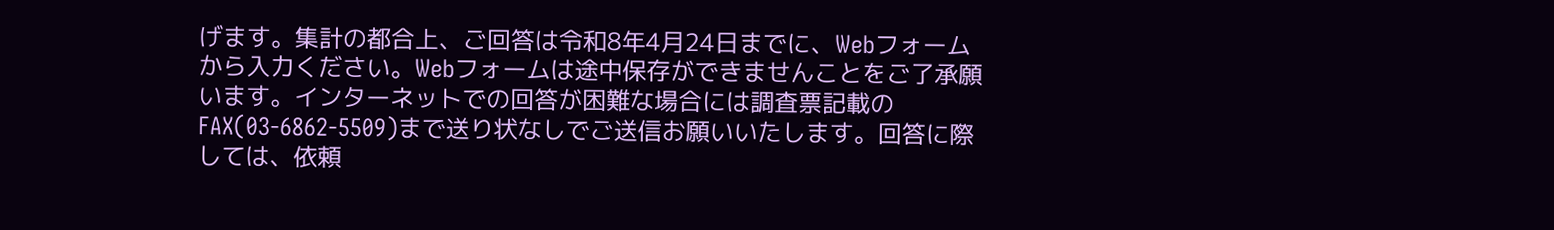げます。集計の都合上、ご回答は令和8年4月24日までに、Webフォームから入力ください。Webフォームは途中保存ができませんことをご了承願います。インターネットでの回答が困難な場合には調査票記載のFAX(03-6862-5509)まで送り状なしでご送信お願いいたします。回答に際しては、依頼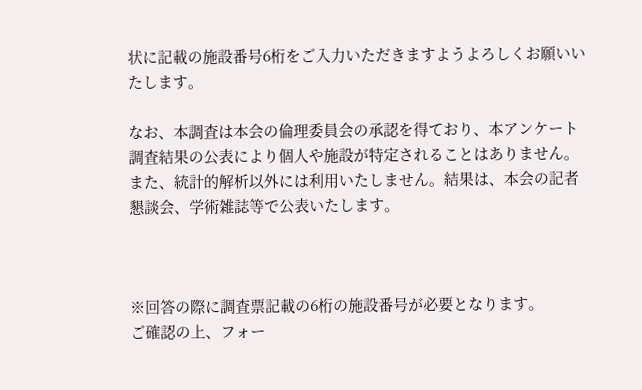状に記載の施設番号6桁をご入力いただきますようよろしくお願いいたします。

なお、本調査は本会の倫理委員会の承認を得ており、本アンケート調査結果の公表により個人や施設が特定されることはありません。また、統計的解析以外には利用いたしません。結果は、本会の記者懇談会、学術雑誌等で公表いたします。



※回答の際に調査票記載の6桁の施設番号が必要となります。
ご確認の上、フォー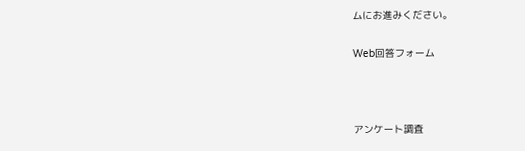ムにお進みください。

Web回答フォーム



アンケート調査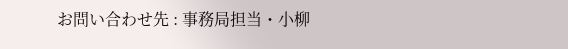お問い合わせ先 : 事務局担当・小柳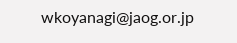wkoyanagi@jaog.or.jp